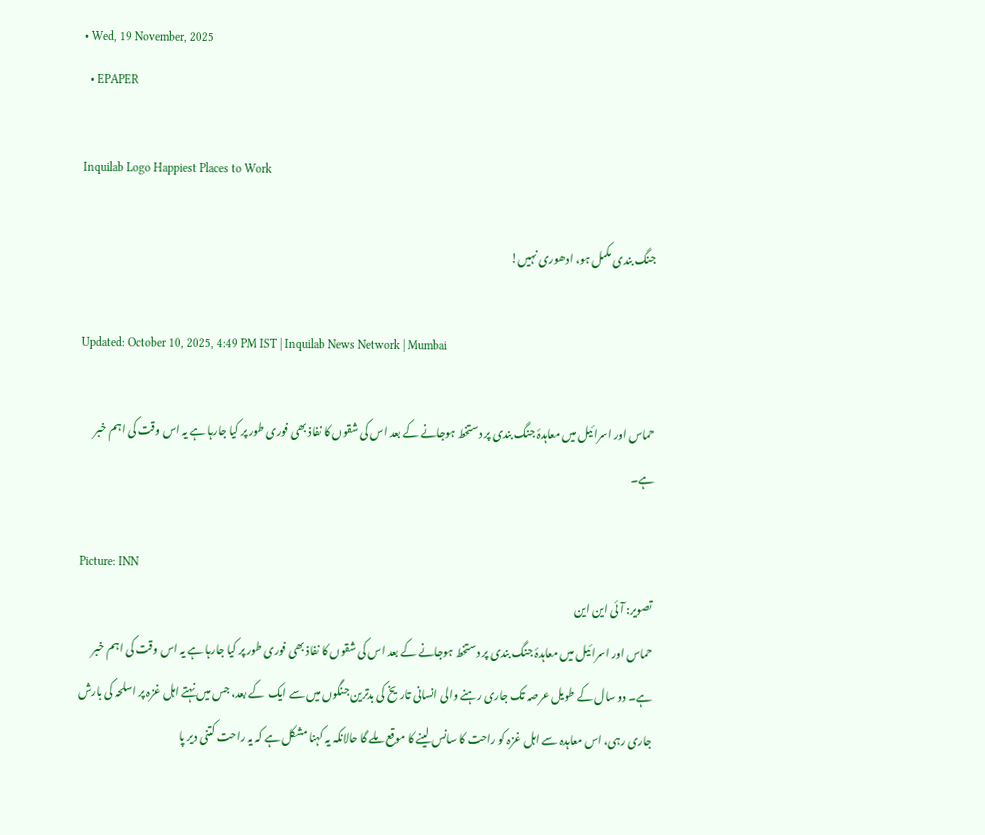• Wed, 19 November, 2025
  • EPAPER

Inquilab Logo Happiest Places to Work

جنگ بندی مکمل ہو، ادھوری نہیں!

Updated: October 10, 2025, 4:49 PM IST | Inquilab News Network | Mumbai

حماس اور اسرائیل میں معاہدۂ جنگ بندی پر دستخط ہوجانے کے بعد اس کی شقوں کا نفاذ بھی فوری طور پر کیا جارہا ہے یہ اس وقت کی اہم خبر ہے۔

Picture: INN
تصویر: آئی این این
حماس اور اسرائیل میں معاہدۂ جنگ بندی پر دستخط ہوجانے کے بعد اس کی شقوں کا نفاذ بھی فوری طور پر کیا جارہا ہے یہ اس وقت کی اہم خبر ہے۔ دو سال کے طویل عرصہ تک جاری رہنے والی انسانی تاریخ کی بدترین جنگوں میں سے ایک  کے بعد، جس میں نہتے اہل غزہ پر اسلحہ کی بارش جاری رہی، اس معاہدہ سے اہل غزہ کو راحت کا سانس لینے کا موقع ملے گا حالانکہ یہ کہنا مشکل ہے کہ یہ راحت کتنی دیر پا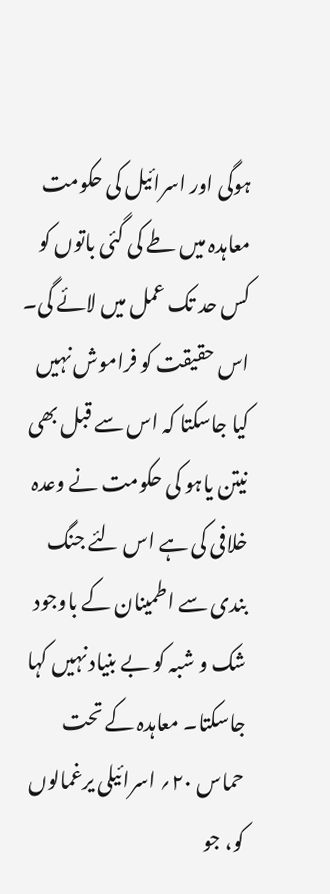ہوگی اور اسرائیل کی حکومت معاہدہ میں طے کی گئی باتوں کو کس حد تک عمل میں لائے گی۔ اس حقیقت کو فراموش نہیں کیا جاسکتا کہ اس سے قبل بھی نیتن یاہو کی حکومت نے وعدہ خلافی کی ہے اس لئے جنگ بندی سے اطمینان کے باوجود شک و شبہ کو بے بنیاد نہیں کہا جاسکتا۔ معاہدہ کے تحت حماس ۲۰؍ اسرائیلی یرغمالوں کو، جو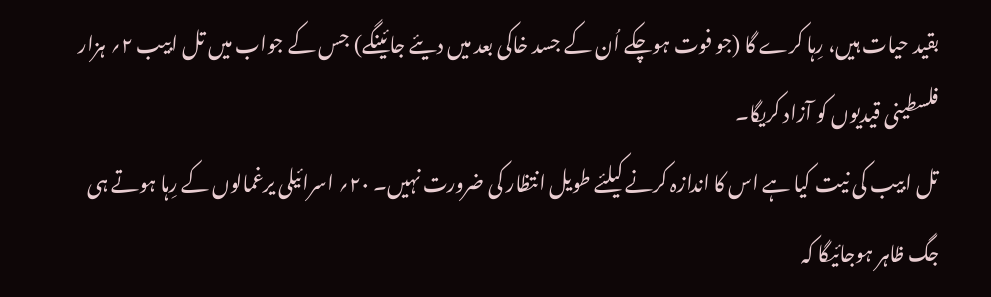بقید حیات ہیں، رِہا کرے گا (جو فوت ہوچکے اُن کے جسد خاکی بعد میں دیئے جائینگے) جس کے جواب میں تل ابیب ۲؍ ہزار فلسطینی قیدیوں کو آزاد کریگا۔
تل ابیب کی نیت کیا ہے اس کا اندازہ کرنے کیلئے طویل انتظار کی ضرورت نہیں۔ ۲۰؍ اسرائیلی یرغمالوں کے رِہا ہوتے ہی جگ ظاہر ہوجائیگا کہ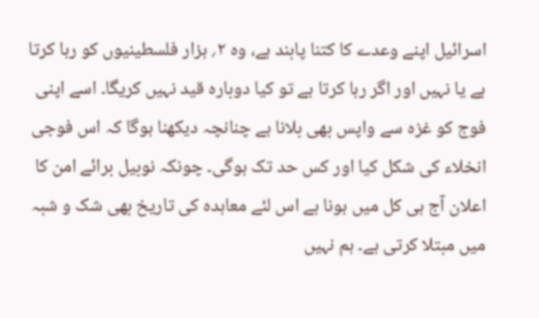اسرائیل اپنے وعدے کا کتنا پابند ہے، وہ ۲؍ ہزار فلسطینیوں کو رہا کرتا ہے یا نہیں اور اگر رہا کرتا ہے تو کیا دوبارہ قید نہیں کریگا۔ اسے اپنی فوج کو غزہ سے واپس بھی بلانا ہے چنانچہ دیکھنا ہوگا کہ اس فوجی انخلاء کی شکل کیا اور کس حد تک ہوگی۔ چونکہ نوبیل برائے امن کا اعلان آج ہی کل میں ہونا ہے اس لئے معاہدہ کی تاریخ بھی شک و شبہ میں مبتلا کرتی ہے۔ ہم نہیں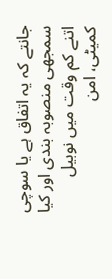جانتے کہ یہ اتفاق ہے یا سوچی سمجھی منصوبہ بندی اور کیا اتنے کم وقت میں نوبیل کمیٹی، امن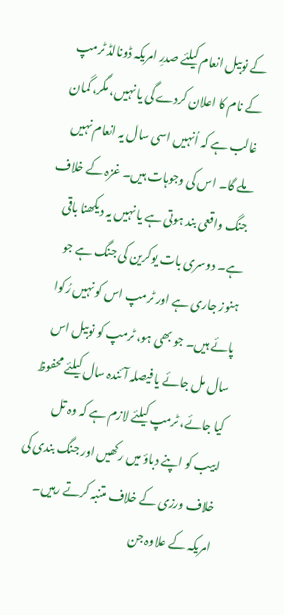کے نوبیل انعام کیلئے صدرِ امریکہ ڈونالڈ ٹرمپ کے نام کا اعلان کردے گی یا نہیں، مگر، گمان غالب ہے کہ اُنہیں اسی سال یہ انعام نہیں ملے گا۔ اس کی وجوہات ہیں۔ غزہ کے خلاف جنگ واقعی بند ہوتی ہے یا نہیں یہ دیکھنا باقی ہے۔ دوسری بات یوکرین کی جنگ ہے جو ہنوز جاری ہے اور ٹرمپ اس کو نہیں رُکوا پائے ہیں۔ جو بھی ہو، ٹرمپ کو نوبیل اس سال مل جائے یا فیصلہ آئندہ سال کیلئے محفوظ کیا جائے، ٹرمپ کیلئے لازم ہے کہ وہ تل ابیب کو اپنے دباؤ میں رکھیں اور جنگ بندی کی خلاف ورزی کے خلاف متنبہ کرتے رہیں۔
امریکہ کے علاوہ جن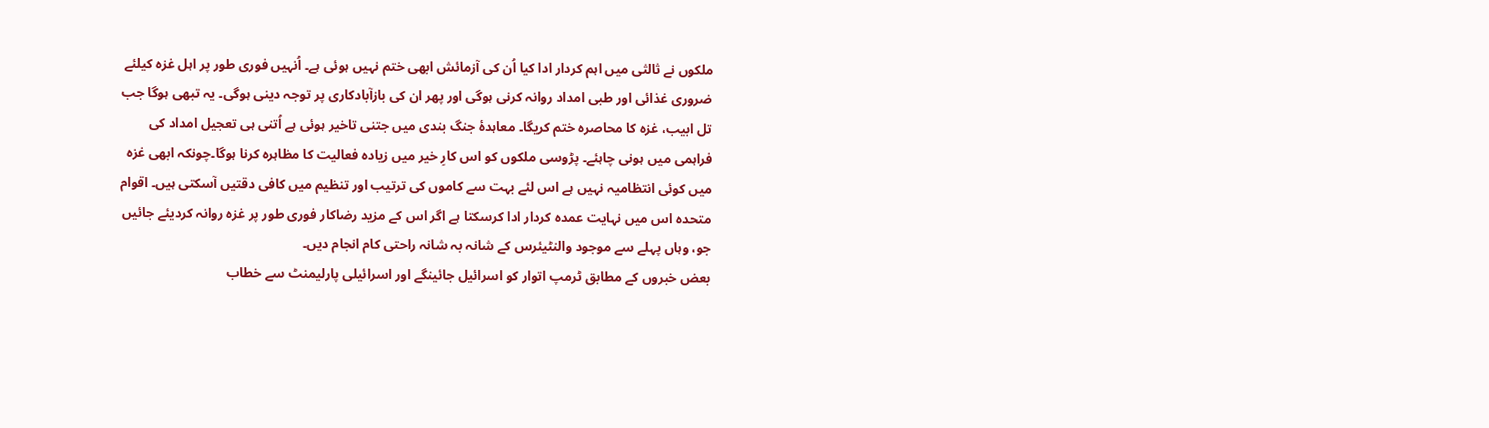ملکوں نے ثالثی میں اہم کردار ادا کیا اُن کی آزمائش ابھی ختم نہیں ہوئی ہے۔ اُنہیں فوری طور پر اہل غزہ کیلئے ضروری غذائی اور طبی امداد روانہ کرنی ہوگی اور پھر ان کی بازآبادکاری پر توجہ دینی ہوگی۔ یہ تبھی ہوگا جب تل ابیب، غزہ کا محاصرہ ختم کریگا۔ معاہدۂ جنگ بندی میں جتنی تاخیر ہوئی ہے اُتنی ہی تعجیل امداد کی فراہمی میں ہونی چاہئے۔ پڑوسی ملکوں کو اس کارِ خیر میں زیادہ فعالیت کا مظاہرہ کرنا ہوگا۔چونکہ ابھی غزہ میں کوئی انتظامیہ نہیں ہے اس لئے بہت سے کاموں کی ترتیب اور تنظیم میں کافی دقتیں آسکتی ہیں۔ اقوام متحدہ اس میں نہایت عمدہ کردار ادا کرسکتا ہے اگر اس کے مزید رضاکار فوری طور پر غزہ روانہ کردیئے جائیں جو، وہاں پہلے سے موجود والنٹیئرس کے شانہ بہ شانہ راحتی کام انجام دیں۔
بعض خبروں کے مطابق ٹرمپ اتوار کو اسرائیل جائینگے اور اسرائیلی پارلیمنٹ سے خطاب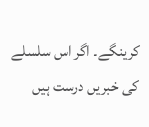کرینگے۔ اگر اس سلسلے کی خبریں درست ہیں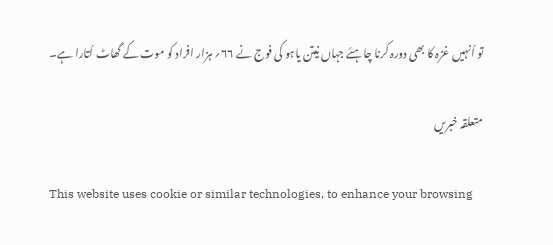تو اُنہیں غزہ کا بھی دورہ کرنا چاہئے جہاں نیتن یاہو کی فوج نے ۶۶؍ ہزار افراد کو موت کے گھاٹ اُتارا ہے۔

متعلقہ خبریں

This website uses cookie or similar technologies, to enhance your browsing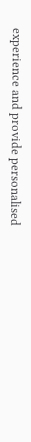experience and provide personalised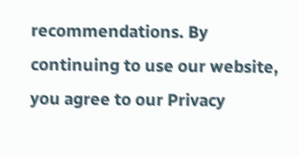recommendations. By continuing to use our website, you agree to our Privacy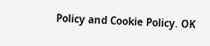Policy and Cookie Policy. OK